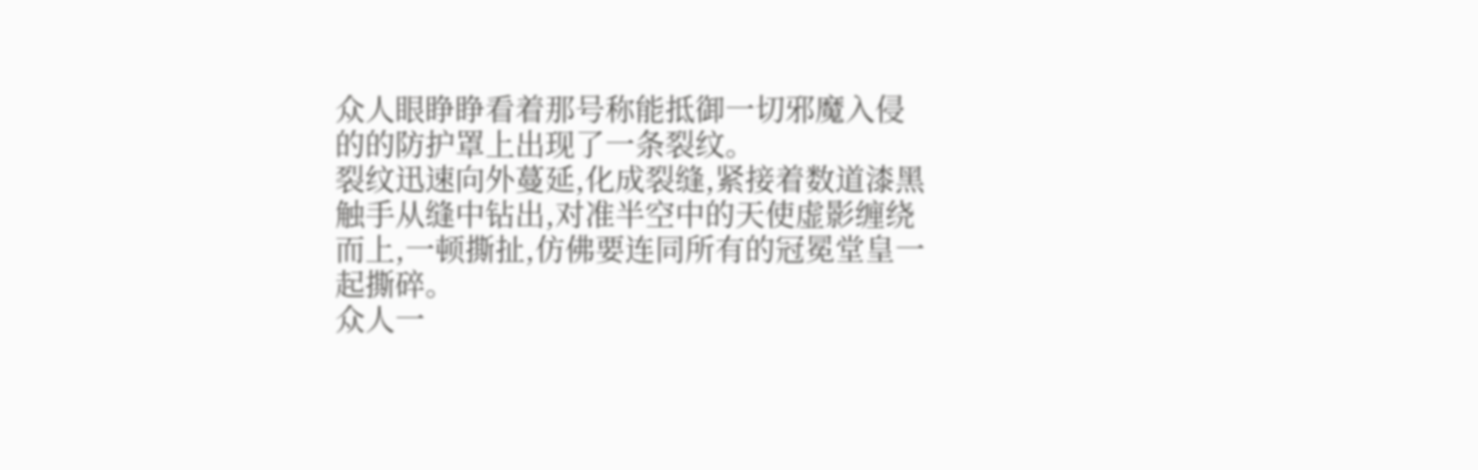众人眼睁睁看着那号称能抵御一切邪魔入侵的的防护罩上出现了一条裂纹。
裂纹迅速向外蔓延,化成裂缝,紧接着数道漆黑触手从缝中钻出,对准半空中的天使虚影缠绕而上,一顿撕扯,仿佛要连同所有的冠冕堂皇一起撕碎。
众人一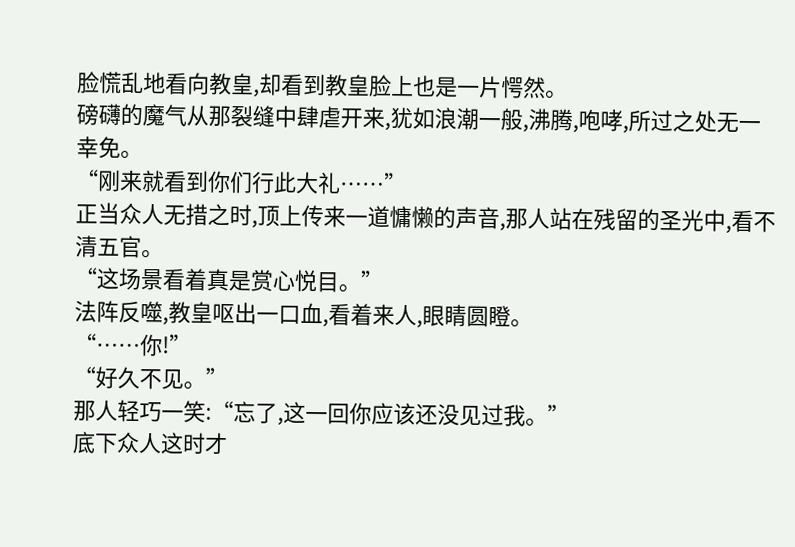脸慌乱地看向教皇,却看到教皇脸上也是一片愕然。
磅礴的魔气从那裂缝中肆虐开来,犹如浪潮一般,沸腾,咆哮,所过之处无一幸免。
“刚来就看到你们行此大礼……”
正当众人无措之时,顶上传来一道慵懒的声音,那人站在残留的圣光中,看不清五官。
“这场景看着真是赏心悦目。”
法阵反噬,教皇呕出一口血,看着来人,眼睛圆瞪。
“……你!”
“好久不见。”
那人轻巧一笑:“忘了,这一回你应该还没见过我。”
底下众人这时才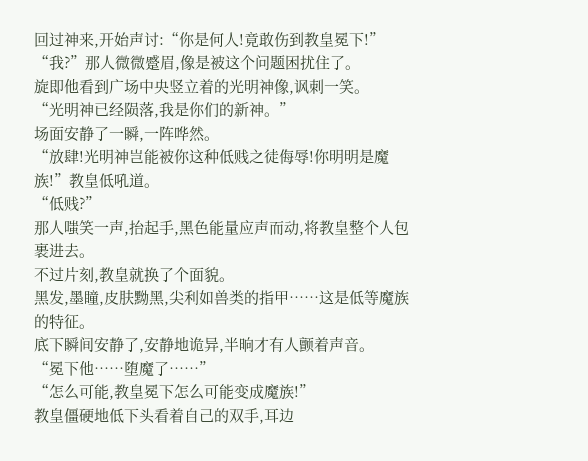回过神来,开始声讨:“你是何人!竟敢伤到教皇冕下!”
“我?”那人微微蹙眉,像是被这个问题困扰住了。
旋即他看到广场中央竖立着的光明神像,讽刺一笑。
“光明神已经陨落,我是你们的新神。”
场面安静了一瞬,一阵哗然。
“放肆!光明神岂能被你这种低贱之徒侮辱!你明明是魔族!”教皇低吼道。
“低贱?”
那人嗤笑一声,抬起手,黑色能量应声而动,将教皇整个人包裹进去。
不过片刻,教皇就换了个面貌。
黑发,墨瞳,皮肤黝黑,尖利如兽类的指甲……这是低等魔族的特征。
底下瞬间安静了,安静地诡异,半晌才有人颤着声音。
“冕下他……堕魔了……”
“怎么可能,教皇冕下怎么可能变成魔族!”
教皇僵硬地低下头看着自己的双手,耳边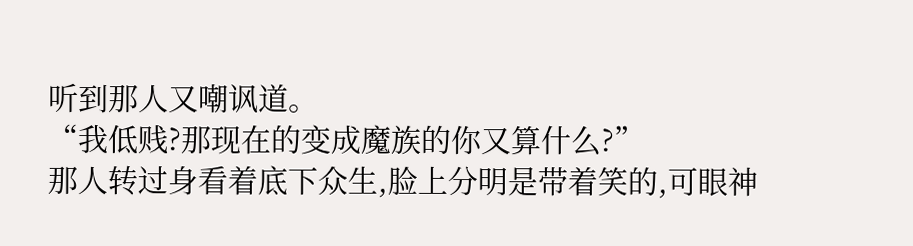听到那人又嘲讽道。
“我低贱?那现在的变成魔族的你又算什么?”
那人转过身看着底下众生,脸上分明是带着笑的,可眼神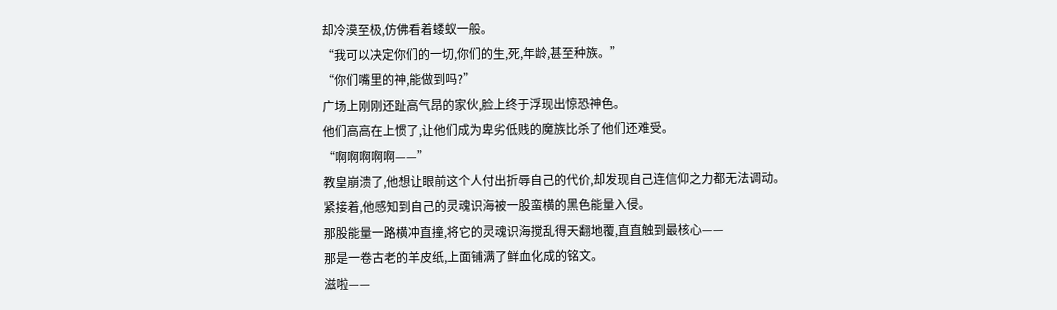却冷漠至极,仿佛看着蝼蚁一般。
“我可以决定你们的一切,你们的生,死,年龄,甚至种族。”
“你们嘴里的神,能做到吗?”
广场上刚刚还趾高气昂的家伙,脸上终于浮现出惊恐神色。
他们高高在上惯了,让他们成为卑劣低贱的魔族比杀了他们还难受。
“啊啊啊啊啊——”
教皇崩溃了,他想让眼前这个人付出折辱自己的代价,却发现自己连信仰之力都无法调动。
紧接着,他感知到自己的灵魂识海被一股蛮横的黑色能量入侵。
那股能量一路横冲直撞,将它的灵魂识海搅乱得天翻地覆,直直触到最核心——
那是一卷古老的羊皮纸,上面铺满了鲜血化成的铭文。
滋啦——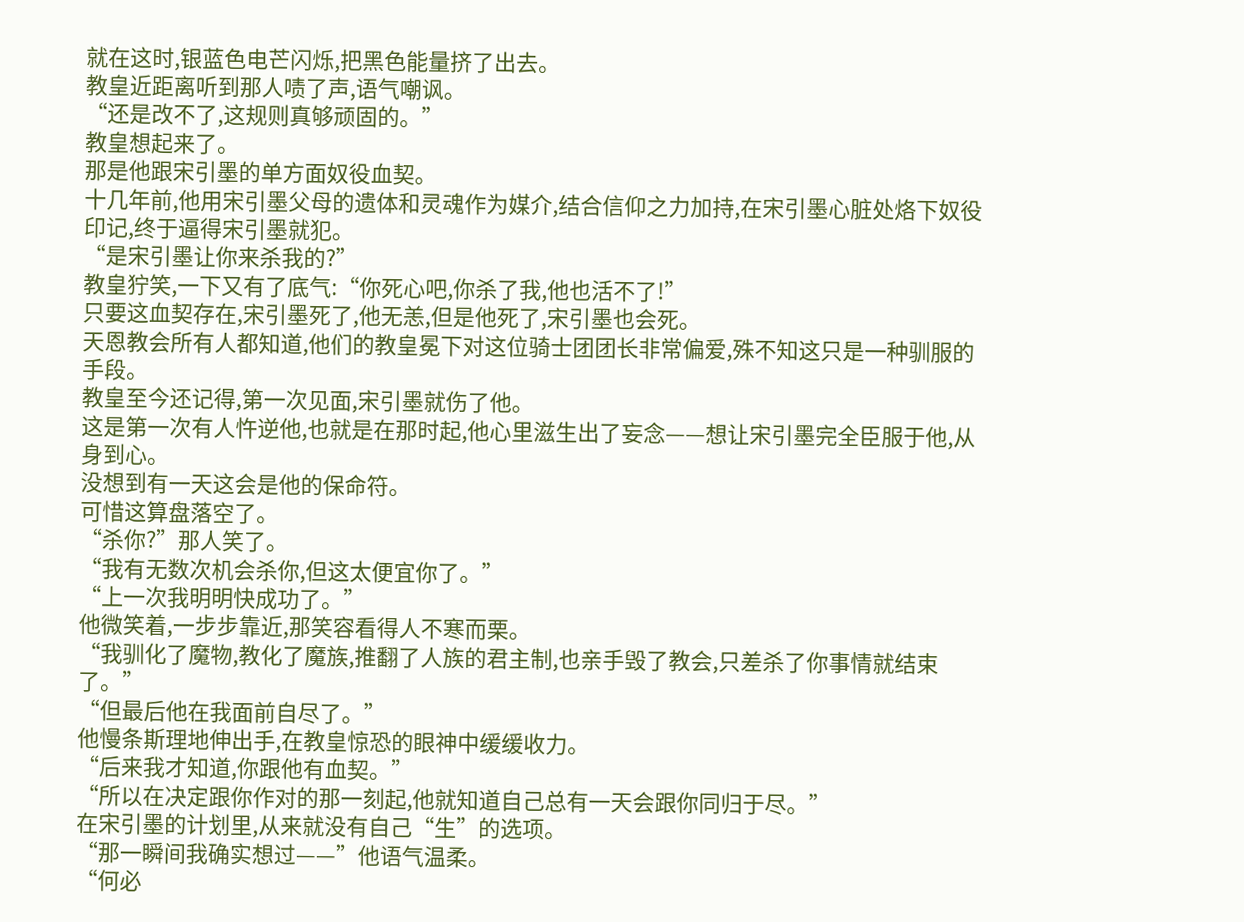就在这时,银蓝色电芒闪烁,把黑色能量挤了出去。
教皇近距离听到那人啧了声,语气嘲讽。
“还是改不了,这规则真够顽固的。”
教皇想起来了。
那是他跟宋引墨的单方面奴役血契。
十几年前,他用宋引墨父母的遗体和灵魂作为媒介,结合信仰之力加持,在宋引墨心脏处烙下奴役印记,终于逼得宋引墨就犯。
“是宋引墨让你来杀我的?”
教皇狞笑,一下又有了底气:“你死心吧,你杀了我,他也活不了!”
只要这血契存在,宋引墨死了,他无恙,但是他死了,宋引墨也会死。
天恩教会所有人都知道,他们的教皇冕下对这位骑士团团长非常偏爱,殊不知这只是一种驯服的手段。
教皇至今还记得,第一次见面,宋引墨就伤了他。
这是第一次有人忤逆他,也就是在那时起,他心里滋生出了妄念——想让宋引墨完全臣服于他,从身到心。
没想到有一天这会是他的保命符。
可惜这算盘落空了。
“杀你?”那人笑了。
“我有无数次机会杀你,但这太便宜你了。”
“上一次我明明快成功了。”
他微笑着,一步步靠近,那笑容看得人不寒而栗。
“我驯化了魔物,教化了魔族,推翻了人族的君主制,也亲手毁了教会,只差杀了你事情就结束了。”
“但最后他在我面前自尽了。”
他慢条斯理地伸出手,在教皇惊恐的眼神中缓缓收力。
“后来我才知道,你跟他有血契。”
“所以在决定跟你作对的那一刻起,他就知道自己总有一天会跟你同归于尽。”
在宋引墨的计划里,从来就没有自己“生”的选项。
“那一瞬间我确实想过——”他语气温柔。
“何必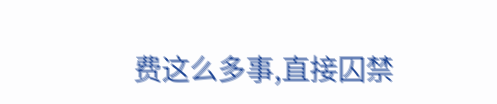费这么多事,直接囚禁